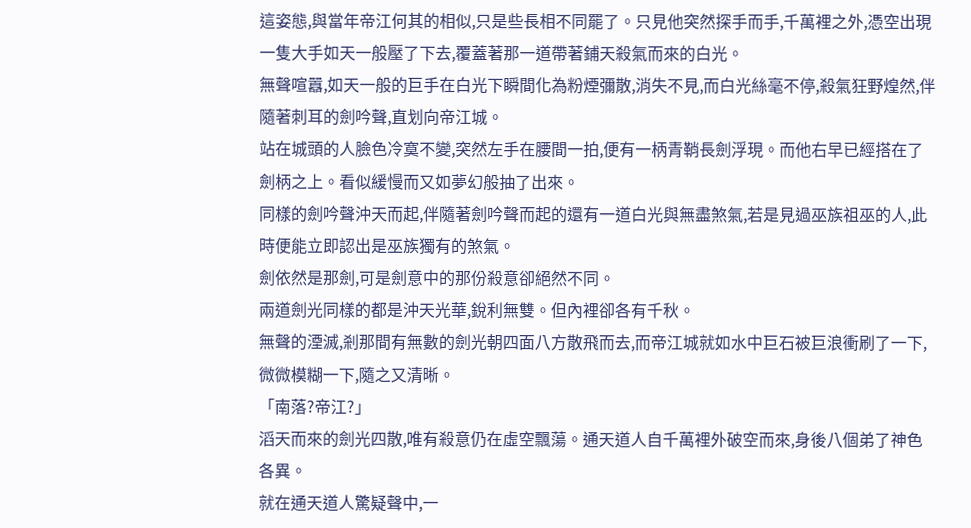這姿態,與當年帝江何其的相似,只是些長相不同罷了。只見他突然探手而手,千萬裡之外,憑空出現一隻大手如天一般壓了下去,覆蓋著那一道帶著鋪天殺氣而來的白光。
無聲喧囂,如天一般的巨手在白光下瞬間化為粉煙彌散,消失不見,而白光絲毫不停,殺氣狂野煌然,伴隨著刺耳的劍吟聲,直划向帝江城。
站在城頭的人臉色冷寞不變,突然左手在腰間一拍,便有一柄青鞘長劍浮現。而他右早已經搭在了劍柄之上。看似緩慢而又如夢幻般抽了出來。
同樣的劍吟聲沖天而起,伴隨著劍吟聲而起的還有一道白光與無盡煞氣,若是見過巫族祖巫的人,此時便能立即認出是巫族獨有的煞氣。
劍依然是那劍,可是劍意中的那份殺意卻絕然不同。
兩道劍光同樣的都是沖天光華,銳利無雙。但內裡卻各有千秋。
無聲的湮滅,剎那間有無數的劍光朝四面八方散飛而去,而帝江城就如水中巨石被巨浪衝刷了一下,微微模糊一下,隨之又清晰。
「南落?帝江?」
滔天而來的劍光四散,唯有殺意仍在虛空飄蕩。通天道人自千萬裡外破空而來,身後八個弟了神色各異。
就在通天道人驚疑聲中,一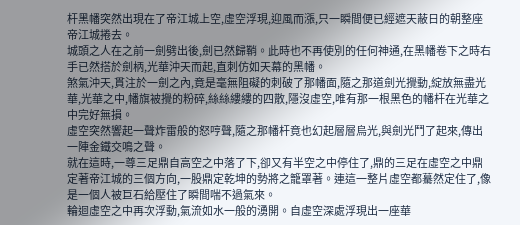杆黑幡突然出現在了帝江城上空,虛空浮現,迎風而漲,只一瞬間便已經遮天蔽日的朝整座帝江城捲去。
城頭之人在之前一劍劈出後,劍已然歸鞘。此時也不再使別的任何神通,在黑幡卷下之時右手已然搭於劍柄,光華沖天而起,直刺仿如天幕的黑幡。
煞氣沖天,貫注於一劍之內,竟是毫無阻礙的刺破了那幡面,隨之那道劍光攪動,綻放無盡光華,光華之中,幡旗被攪的粉碎,絲絲縷縷的四散,隱沒虛空,唯有那一根黑色的幡杆在光華之中完好無損。
虛空突然響起一聲炸雷般的怒哼聲,隨之那幡杆竟也幻起層層烏光,與劍光鬥了起來,傳出一陣金鐵交鳴之聲。
就在這時,一尊三足鼎自高空之中落了下,卻又有半空之中停住了,鼎的三足在虛空之中鼎定著帝江城的三個方向,一股鼎定乾坤的勢將之籠罩著。連這一整片虛空都驀然定住了,像是一個人被巨石給壓住了瞬間喘不過氣來。
輪迴虛空之中再次浮動,氣流如水一般的湧開。自虛空深處浮現出一座華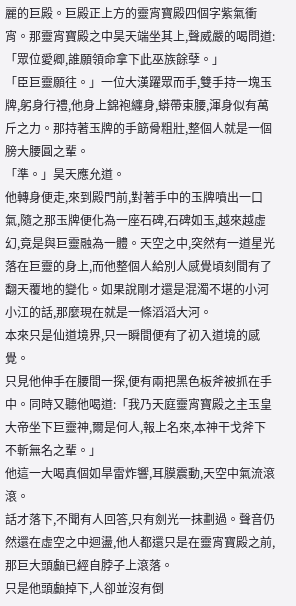麗的巨殿。巨殿正上方的靈宵寶殿四個字紫氣衝宵。那靈宵寶殿之中昊天端坐其上,聲威嚴的喝問道:「眾位愛卿,誰願領命拿下此巫族餘孽。」
「臣巨靈願往。」一位大漢躍眾而手,雙手持一塊玉牌,躬身行禮,他身上錦袍纏身,蟒帶束腰,渾身似有萬斤之力。那持著玉牌的手筯骨粗壯,整個人就是一個膀大腰圓之輩。
「準。」昊天應允道。
他轉身便走,來到殿門前,對著手中的玉牌噴出一口氣,隨之那玉牌便化為一座石碑,石碑如玉,越來越虛幻,竟是與巨靈融為一體。天空之中,突然有一道星光落在巨靈的身上,而他整個人給別人感覺頃刻間有了翻天覆地的變化。如果說剛才還是混濁不堪的小河小江的話,那麼現在就是一條滔滔大河。
本來只是仙道境界,只一瞬間便有了初入道境的感覺。
只見他伸手在腰間一探,便有兩把黑色板斧被抓在手中。同時又聽他喝道:「我乃天庭靈宵寶殿之主玉皇大帝坐下巨靈神,爾是何人,報上名來,本神干戈斧下不斬無名之輩。」
他這一大喝真個如旱雷炸響,耳膜震動,天空中氣流滾滾。
話才落下,不聞有人回答,只有劍光一抹劃過。聲音仍然還在虛空之中迴盪,他人都還只是在靈宵寶殿之前,那巨大頭顱已經自脖子上滾落。
只是他頭顱掉下,人卻並沒有倒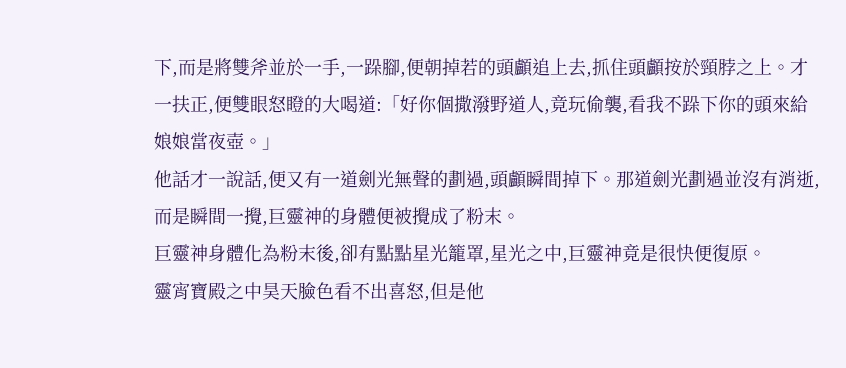下,而是將雙斧並於一手,一跺腳,便朝掉若的頭顱追上去,抓住頭顱按於頸脖之上。才一扶正,便雙眼怒瞪的大喝道:「好你個撒潑野道人,竟玩偷襲,看我不跺下你的頭來給娘娘當夜壺。」
他話才一說話,便又有一道劍光無聲的劃過,頭顱瞬間掉下。那道劍光劃過並沒有消逝,而是瞬間一攪,巨靈神的身體便被攪成了粉末。
巨靈神身體化為粉末後,卻有點點星光籠罩,星光之中,巨靈神竟是很快便復原。
靈宵寶殿之中昊天臉色看不出喜怒,但是他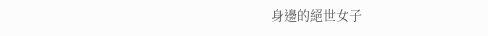身邊的絕世女子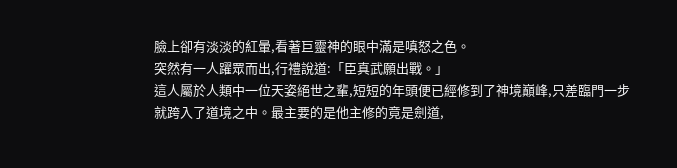臉上卻有淡淡的紅暈,看著巨靈神的眼中滿是嗔怒之色。
突然有一人躍眾而出,行禮說道:「臣真武願出戰。」
這人屬於人類中一位天姿絕世之輩,短短的年頭便已經修到了神境巔峰,只差臨門一步就跨入了道境之中。最主要的是他主修的竟是劍道,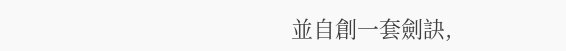並自創一套劍訣,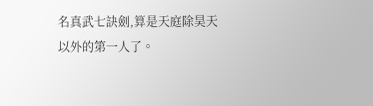名真武七訣劍,算是天庭除昊天以外的第一人了。